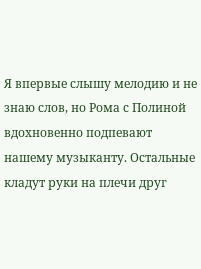Я впервые слышу мелодию и не знаю слов, но Рома с Полиной вдохновенно подпевают нашему музыканту. Остальные кладут руки на плечи друг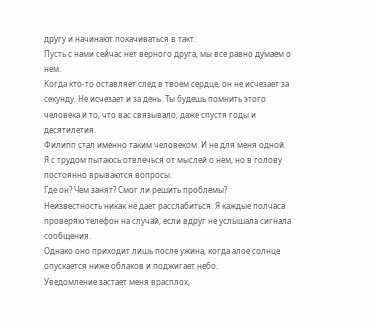другу и начинают покачиваться в такт.
Пусть с нами сейчас нет верного друга, мы все равно думаем о нем.
Когда кто-то оставляет след в твоем сердце, он не исчезает за секунду. Не исчезает и за день. Ты будешь помнить этого человека и то, что вас связывало, даже спустя годы и десятилетия.
Филипп стал именно таким человеком. И не для меня одной.
Я с трудом пытаюсь отвлечься от мыслей о нем, но в голову постоянно врываются вопросы.
Где он? Чем занят? Смог ли решить проблемы?
Неизвестность никак не дает расслабиться. Я каждые полчаса проверяю телефон на случай, если вдруг не услышала сигнала сообщения.
Однако оно приходит лишь после ужина, когда алое солнце опускается ниже облаков и поджигает небо.
Уведомление застает меня врасплох,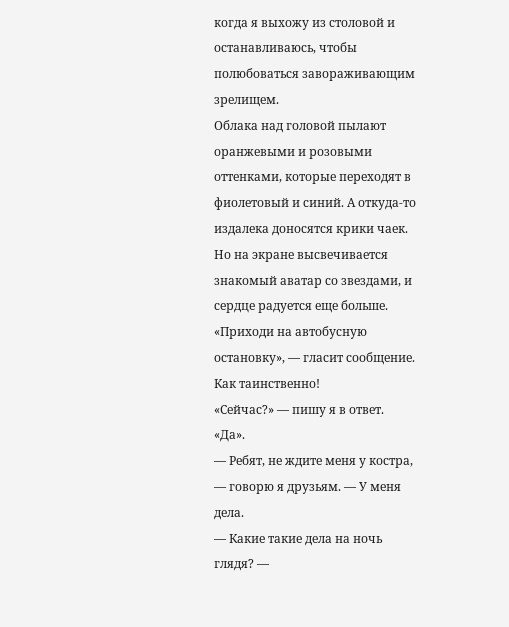когда я выхожу из столовой и останавливаюсь, чтобы полюбоваться завораживающим зрелищем.
Облака над головой пылают оранжевыми и розовыми оттенками, которые переходят в фиолетовый и синий. А откуда-то издалека доносятся крики чаек.
Но на экране высвечивается знакомый аватар со звездами, и сердце радуется еще больше.
«Приходи на автобусную остановку», — гласит сообщение.
Как таинственно!
«Сейчас?» — пишу я в ответ.
«Да».
— Ребят, не ждите меня у костра, — говорю я друзьям. — У меня дела.
— Какие такие дела на ночь глядя? —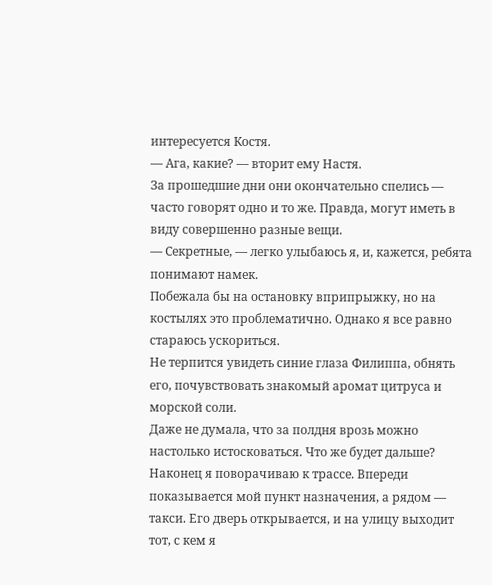интересуется Костя.
— Ага, какие? — вторит ему Настя.
За прошедшие дни они окончательно спелись — часто говорят одно и то же. Правда, могут иметь в виду совершенно разные вещи.
— Секретные, — легко улыбаюсь я, и, кажется, ребята понимают намек.
Побежала бы на остановку вприпрыжку, но на костылях это проблематично. Однако я все равно стараюсь ускориться.
Не терпится увидеть синие глаза Филиппа, обнять его, почувствовать знакомый аромат цитруса и морской соли.
Даже не думала, что за полдня врозь можно настолько истосковаться. Что же будет дальше?
Наконец я поворачиваю к трассе. Впереди показывается мой пункт назначения, а рядом — такси. Его дверь открывается, и на улицу выходит тот, с кем я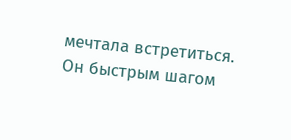мечтала встретиться.
Он быстрым шагом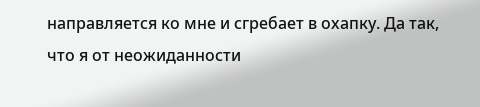направляется ко мне и сгребает в охапку. Да так, что я от неожиданности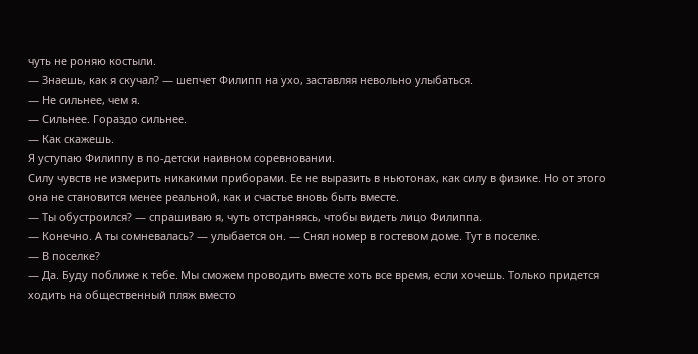чуть не роняю костыли.
— Знаешь, как я скучал? — шепчет Филипп на ухо, заставляя невольно улыбаться.
— Не сильнее, чем я.
— Сильнее. Гораздо сильнее.
— Как скажешь.
Я уступаю Филиппу в по-детски наивном соревновании.
Силу чувств не измерить никакими приборами. Ее не выразить в ньютонах, как силу в физике. Но от этого она не становится менее реальной, как и счастье вновь быть вместе.
— Ты обустроился? — спрашиваю я, чуть отстраняясь, чтобы видеть лицо Филиппа.
— Конечно. А ты сомневалась? — улыбается он. — Снял номер в гостевом доме. Тут в поселке.
— В поселке?
— Да. Буду поближе к тебе. Мы сможем проводить вместе хоть все время, если хочешь. Только придется ходить на общественный пляж вместо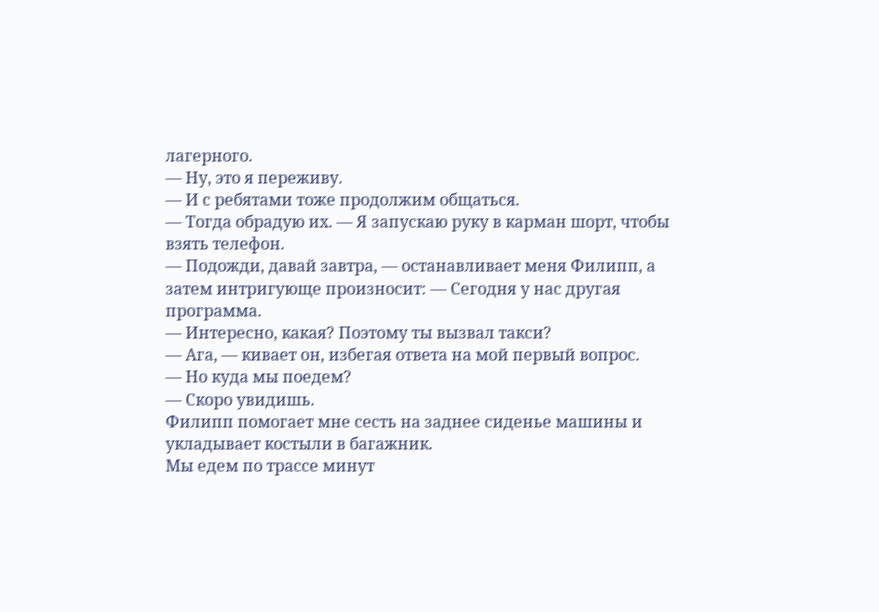лагерного.
— Ну, это я переживу.
— И с ребятами тоже продолжим общаться.
— Тогда обрадую их. — Я запускаю руку в карман шорт, чтобы взять телефон.
— Подожди, давай завтра, — останавливает меня Филипп, а затем интригующе произносит: — Сегодня у нас другая программа.
— Интересно, какая? Поэтому ты вызвал такси?
— Ага, — кивает он, избегая ответа на мой первый вопрос.
— Но куда мы поедем?
— Скоро увидишь.
Филипп помогает мне сесть на заднее сиденье машины и укладывает костыли в багажник.
Мы едем по трассе минут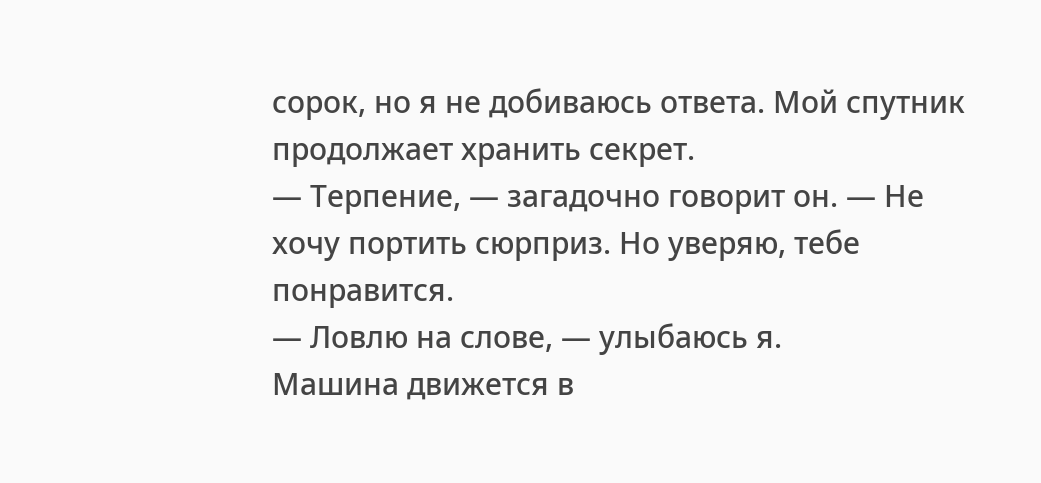сорок, но я не добиваюсь ответа. Мой спутник продолжает хранить секрет.
— Терпение, — загадочно говорит он. — Не хочу портить сюрприз. Но уверяю, тебе понравится.
— Ловлю на слове, — улыбаюсь я.
Машина движется в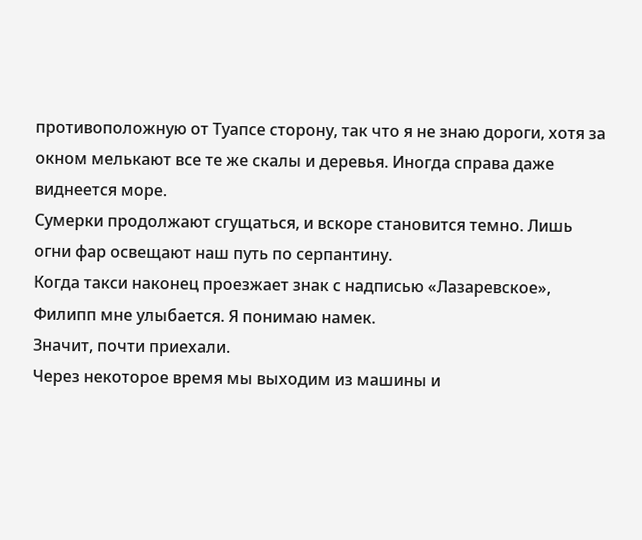противоположную от Туапсе сторону, так что я не знаю дороги, хотя за окном мелькают все те же скалы и деревья. Иногда справа даже виднеется море.
Сумерки продолжают сгущаться, и вскоре становится темно. Лишь огни фар освещают наш путь по серпантину.
Когда такси наконец проезжает знак с надписью «Лазаревское», Филипп мне улыбается. Я понимаю намек.
Значит, почти приехали.
Через некоторое время мы выходим из машины и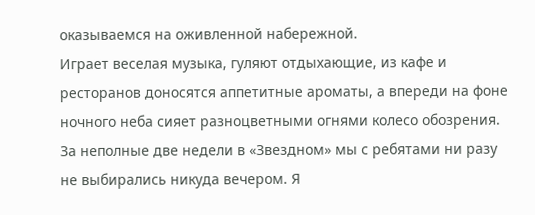оказываемся на оживленной набережной.
Играет веселая музыка, гуляют отдыхающие, из кафе и ресторанов доносятся аппетитные ароматы, а впереди на фоне ночного неба сияет разноцветными огнями колесо обозрения.
За неполные две недели в «Звездном» мы с ребятами ни разу не выбирались никуда вечером. Я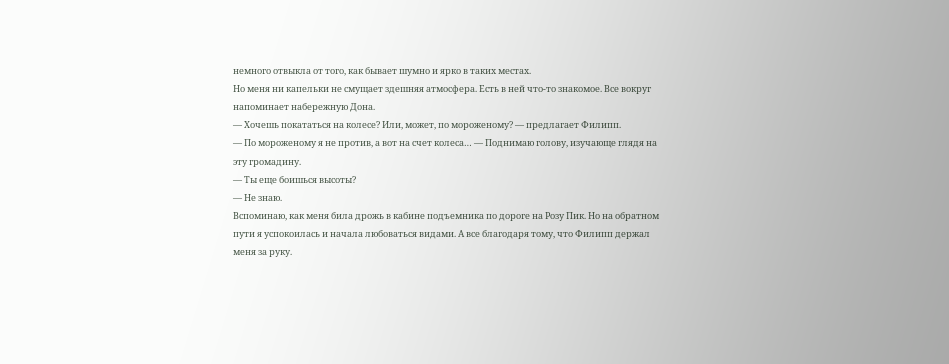немного отвыкла от того, как бывает шумно и ярко в таких местах.
Но меня ни капельки не смущает здешняя атмосфера. Есть в ней что-то знакомое. Все вокруг напоминает набережную Дона.
— Хочешь покататься на колесе? Или, может, по мороженому? — предлагает Филипп.
— По мороженому я не против, а вот на счет колеса… — Поднимаю голову, изучающе глядя на эту громадину.
— Ты еще боишься высоты?
— Не знаю.
Вспоминаю, как меня била дрожь в кабине подъемника по дороге на Розу Пик. Но на обратном пути я успокоилась и начала любоваться видами. А все благодаря тому, что Филипп держал меня за руку.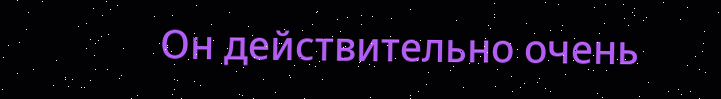Он действительно очень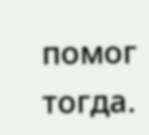помог тогда.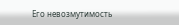Его невозмутимость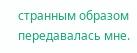странным образом передавалась мне.